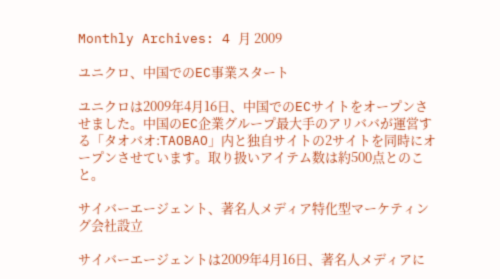Monthly Archives: 4 月 2009

ユニクロ、中国でのEC事業スタート

ユニクロは2009年4月16日、中国でのECサイトをオープンさせました。中国のEC企業グループ最大手のアリババが運営する「タオバオ:TAOBAO」内と独自サイトの2サイトを同時にオープンさせています。取り扱いアイテム数は約500点とのこと。

サイバーエージェント、著名人メディア特化型マーケティング会社設立

サイバーエージェントは2009年4月16日、著名人メディアに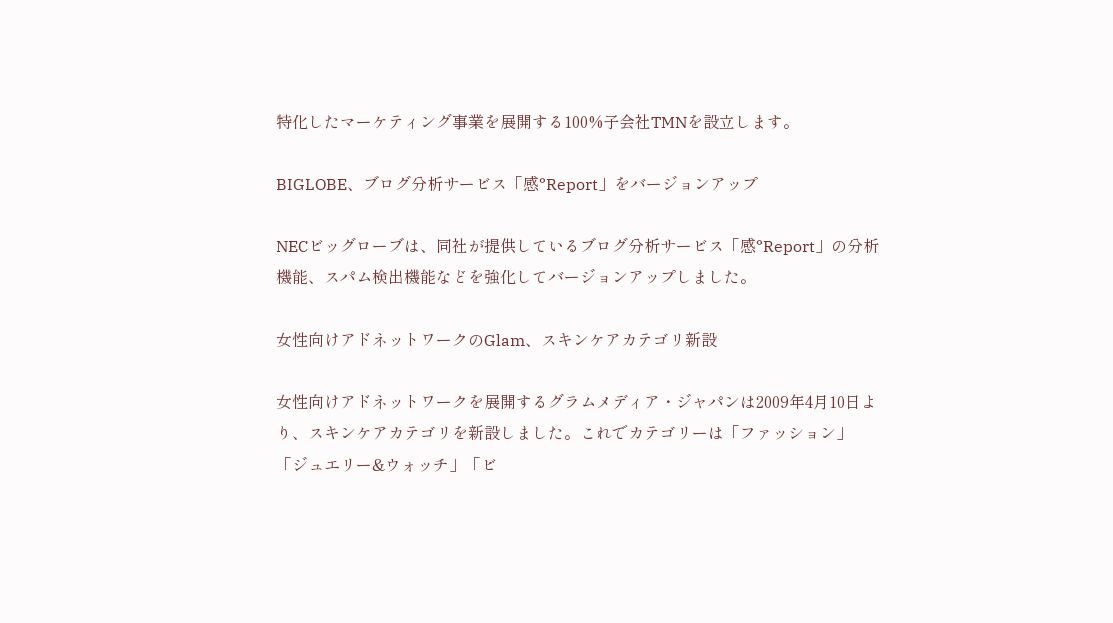特化したマーケティング事業を展開する100%子会社TMNを設立します。

BIGLOBE、ブログ分析サービス「感°Report」をバージョンアップ

NECビッグローブは、同社が提供しているブログ分析サービス「感°Report」の分析機能、スパム検出機能などを強化してバージョンアップしました。

女性向けアドネットワークのGlam、スキンケアカテゴリ新設

女性向けアドネットワークを展開するグラムメディア・ジャパンは2009年4月10日より、スキンケアカテゴリを新設しました。これでカテゴリーは「ファッション」「ジュエリー&ウォッチ」「ビ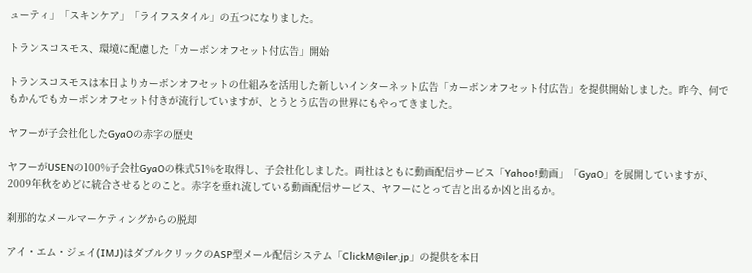ューティ」「スキンケア」「ライフスタイル」の五つになりました。

トランスコスモス、環境に配慮した「カーボンオフセット付広告」開始

トランスコスモスは本日よりカーボンオフセットの仕組みを活用した新しいインターネット広告「カーボンオフセット付広告」を提供開始しました。昨今、何でもかんでもカーボンオフセット付きが流行していますが、とうとう広告の世界にもやってきました。

ヤフーが子会社化したGyaOの赤字の歴史

ヤフーがUSENの100%子会社GyaOの株式51%を取得し、子会社化しました。両社はともに動画配信サービス「Yahoo!動画」「GyaO」を展開していますが、2009年秋をめどに統合させるとのこと。赤字を垂れ流している動画配信サービス、ヤフーにとって吉と出るか凶と出るか。

刹那的なメールマーケティングからの脱却

アイ・エム・ジェイ(IMJ)はダブルクリックのASP型メール配信システム「ClickM@iler.jp」の提供を本日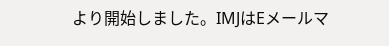より開始しました。IMJはEメールマ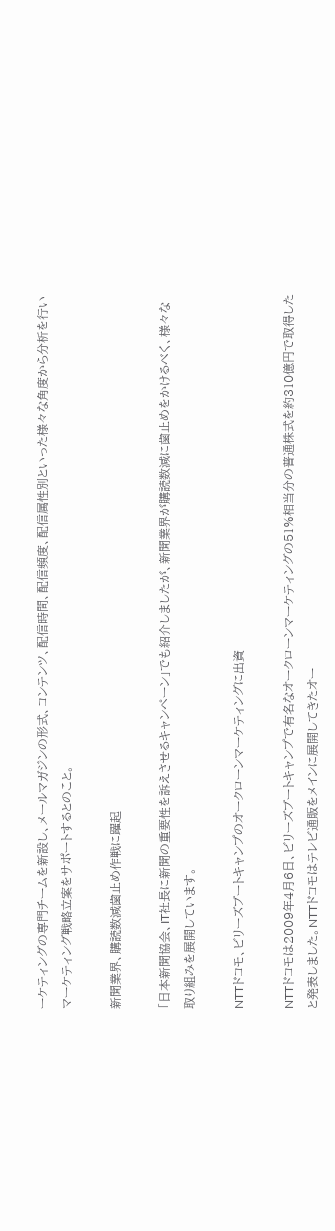ーケティングの専門チームを新設し、メールマガジンの形式、コンテンツ、配信時間、配信頻度、配信属性別といった様々な角度から分析を行いマーケティング戦略立案をサポートするとのこと。

新聞業界、購読数減歯止め作戦に躍起

「日本新聞協会、IT社長に新聞の重要性を訴えさせるキャンペーン」でも紹介しましたが、新聞業界が購読数減に歯止めをかけるべく、様々な取り組みを展開しています。

NTTドコモ、ビリーズブートキャンプのオークローンマーケティングに出資

NTTドコモは2009年4月6日、ビリーズブートキャンプで有名なオークローンマーケティングの51%相当分の普通株式を約310億円で取得したと発表しました。NTTドコモはテレビ通販をメインに展開してきたオー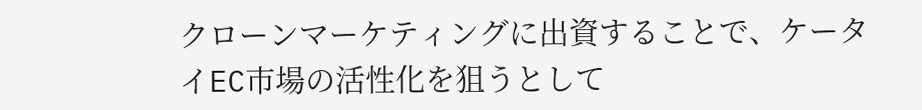クローンマーケティングに出資することで、ケータイEC市場の活性化を狙うとして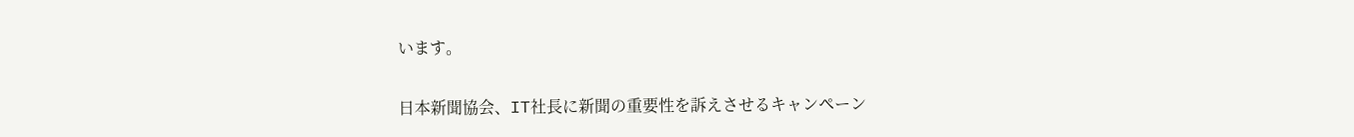います。

日本新聞協会、IT社長に新聞の重要性を訴えさせるキャンペーン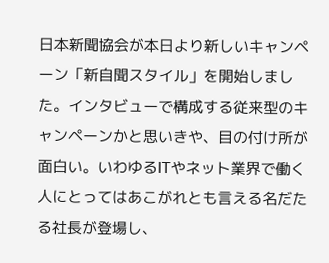日本新聞協会が本日より新しいキャンペーン「新自聞スタイル」を開始しました。インタビューで構成する従来型のキャンペーンかと思いきや、目の付け所が面白い。いわゆるITやネット業界で働く人にとってはあこがれとも言える名だたる社長が登場し、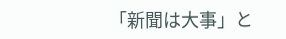「新聞は大事」と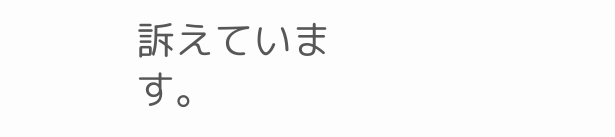訴えています。